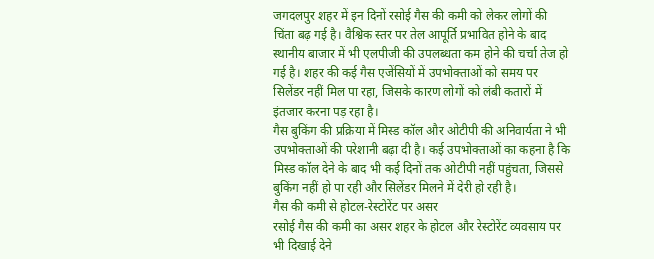जगदलपुर शहर में इन दिनों रसोई गैस की कमी को लेकर लोगों की चिंता बढ़ गई है। वैश्विक स्तर पर तेल आपूर्ति प्रभावित होने के बाद स्थानीय बाजार में भी एलपीजी की उपलब्धता कम होने की चर्चा तेज हो गई है। शहर की कई गैस एजेंसियों में उपभोक्ताओं को समय पर सिलेंडर नहीं मिल पा रहा, जिसके कारण लोगों को लंबी कतारों में इंतजार करना पड़ रहा है।
गैस बुकिंग की प्रक्रिया में मिस्ड कॉल और ओटीपी की अनिवार्यता ने भी उपभोक्ताओं की परेशानी बढ़ा दी है। कई उपभोक्ताओं का कहना है कि मिस्ड कॉल देने के बाद भी कई दिनों तक ओटीपी नहीं पहुंचता, जिससे बुकिंग नहीं हो पा रही और सिलेंडर मिलने में देरी हो रही है।
गैस की कमी से होटल-रेस्टोरेंट पर असर
रसोई गैस की कमी का असर शहर के होटल और रेस्टोरेंट व्यवसाय पर भी दिखाई देने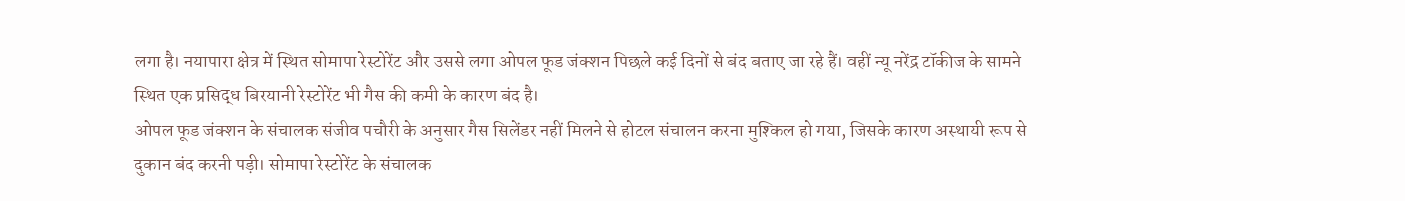लगा है। नयापारा क्षेत्र में स्थित सोमापा रेस्टोरेंट और उससे लगा ओपल फूड जंक्शन पिछले कई दिनों से बंद बताए जा रहे हैं। वहीं न्यू नरेंद्र टॉकीज के सामने स्थित एक प्रसिद्ध बिरयानी रेस्टोरेंट भी गैस की कमी के कारण बंद है।
ओपल फूड जंक्शन के संचालक संजीव पचौरी के अनुसार गैस सिलेंडर नहीं मिलने से होटल संचालन करना मुश्किल हो गया, जिसके कारण अस्थायी रूप से दुकान बंद करनी पड़ी। सोमापा रेस्टोरेंट के संचालक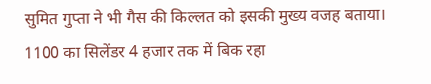सुमित गुप्ता ने भी गैस की किल्लत को इसकी मुख्य वजह बताया।
1100 का सिलेंडर 4 हजार तक में बिक रहा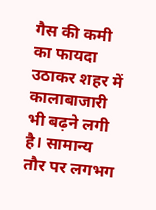गैस की कमी का फायदा उठाकर शहर में कालाबाजारी भी बढ़ने लगी है। सामान्य तौर पर लगभग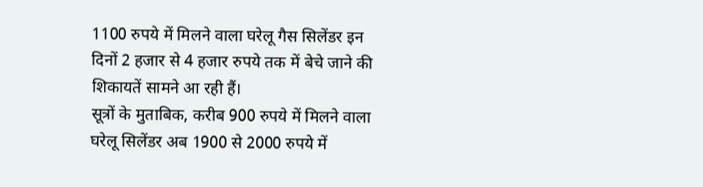1100 रुपये में मिलने वाला घरेलू गैस सिलेंडर इन दिनों 2 हजार से 4 हजार रुपये तक में बेचे जाने की शिकायतें सामने आ रही हैं।
सूत्रों के मुताबिक, करीब 900 रुपये में मिलने वाला घरेलू सिलेंडर अब 1900 से 2000 रुपये में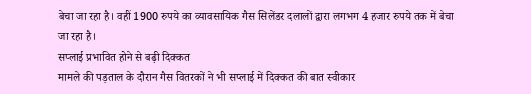बेचा जा रहा है। वहीं 1900 रुपये का व्यावसायिक गैस सिलेंडर दलालों द्वारा लगभग 4 हजार रुपये तक में बेचा जा रहा है।
सप्लाई प्रभावित होने से बढ़ी दिक्कत
मामले की पड़ताल के दौरान गैस वितरकों ने भी सप्लाई में दिक्कत की बात स्वीकार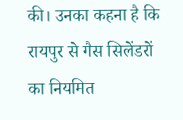की। उनका कहना है कि रायपुर से गैस सिलेंडरों का नियमित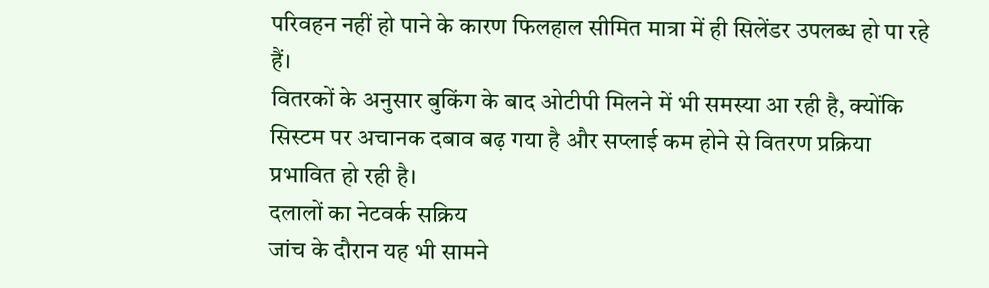परिवहन नहीं हो पाने के कारण फिलहाल सीमित मात्रा में ही सिलेंडर उपलब्ध हो पा रहे हैं।
वितरकों के अनुसार बुकिंग के बाद ओटीपी मिलने में भी समस्या आ रही है, क्योंकि सिस्टम पर अचानक दबाव बढ़ गया है और सप्लाई कम होने से वितरण प्रक्रिया प्रभावित हो रही है।
दलालों का नेटवर्क सक्रिय
जांच के दौरान यह भी सामने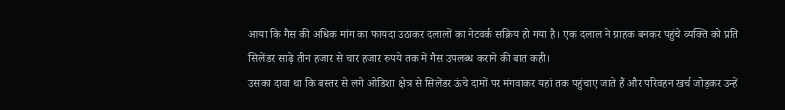आया कि गैस की अधिक मांग का फायदा उठाकर दलालों का नेटवर्क सक्रिय हो गया है। एक दलाल ने ग्राहक बनकर पहुंचे व्यक्ति को प्रति सिलेंडर साढ़े तीन हजार से चार हजार रुपये तक में गैस उपलब्ध कराने की बात कही।
उसका दावा था कि बस्तर से लगे ओडिशा क्षेत्र से सिलेंडर ऊंचे दामों पर मंगवाकर यहां तक पहुंचाए जाते हैं और परिवहन खर्च जोड़कर उन्हें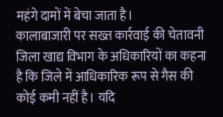महंगे दामों में बेचा जाता है।
कालाबाजारी पर सख्त कार्रवाई की चेतावनी
जिला खाद्य विभाग के अधिकारियों का कहना है कि जिले में आधिकारिक रूप से गैस की कोई कमी नहीं है। यदि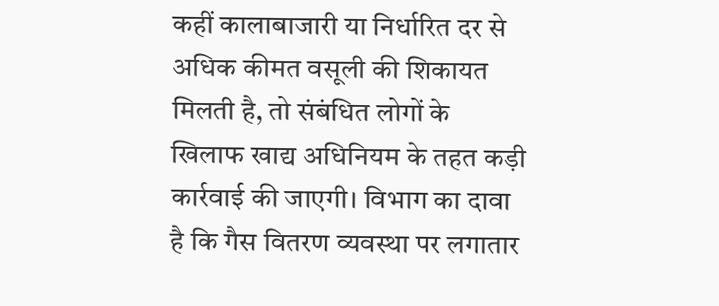कहीं कालाबाजारी या निर्धारित दर से अधिक कीमत वसूली की शिकायत मिलती है, तो संबंधित लोगों के खिलाफ खाद्य अधिनियम के तहत कड़ी कार्रवाई की जाएगी। विभाग का दावा है कि गैस वितरण व्यवस्था पर लगातार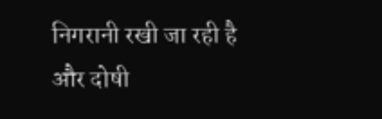निगरानी रखी जा रही है और दोषी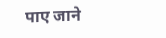पाए जाने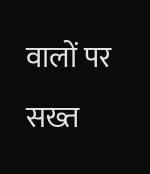वालों पर सख्त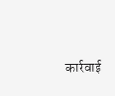कार्रवाई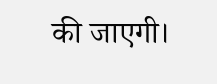की जाएगी।